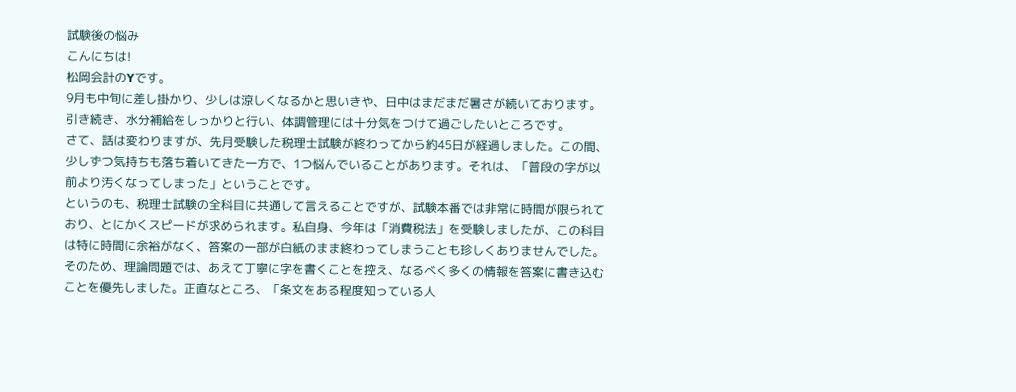試験後の悩み
こんにちは!
松岡会計のYです。
9月も中旬に差し掛かり、少しは涼しくなるかと思いきや、日中はまだまだ暑さが続いております。引き続き、水分補給をしっかりと行い、体調管理には十分気をつけて過ごしたいところです。
さて、話は変わりますが、先月受験した税理士試験が終わってから約45日が経過しました。この間、少しずつ気持ちも落ち着いてきた一方で、1つ悩んでいることがあります。それは、「普段の字が以前より汚くなってしまった」ということです。
というのも、税理士試験の全科目に共通して言えることですが、試験本番では非常に時間が限られており、とにかくスピードが求められます。私自身、今年は「消費税法」を受験しましたが、この科目は特に時間に余裕がなく、答案の一部が白紙のまま終わってしまうことも珍しくありませんでした。
そのため、理論問題では、あえて丁寧に字を書くことを控え、なるべく多くの情報を答案に書き込むことを優先しました。正直なところ、「条文をある程度知っている人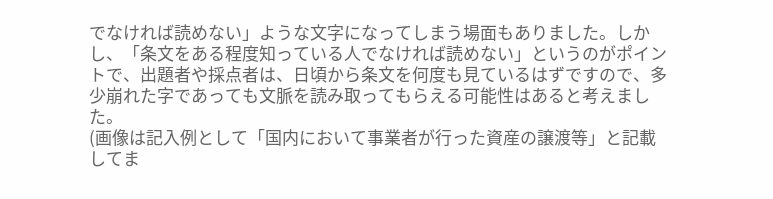でなければ読めない」ような文字になってしまう場面もありました。しかし、「条文をある程度知っている人でなければ読めない」というのがポイントで、出題者や採点者は、日頃から条文を何度も見ているはずですので、多少崩れた字であっても文脈を読み取ってもらえる可能性はあると考えました。
(画像は記入例として「国内において事業者が行った資産の譲渡等」と記載してま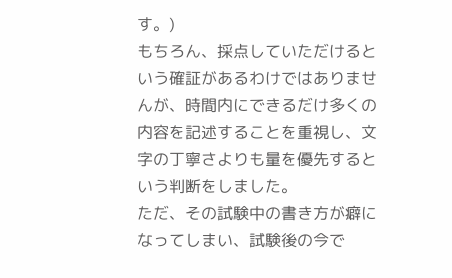す。)
もちろん、採点していただけるという確証があるわけではありませんが、時間内にできるだけ多くの内容を記述することを重視し、文字の丁寧さよりも量を優先するという判断をしました。
ただ、その試験中の書き方が癖になってしまい、試験後の今で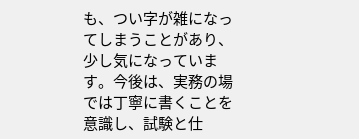も、つい字が雑になってしまうことがあり、少し気になっています。今後は、実務の場では丁寧に書くことを意識し、試験と仕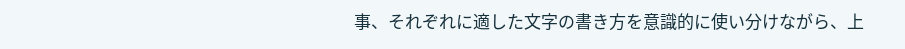事、それぞれに適した文字の書き方を意識的に使い分けながら、上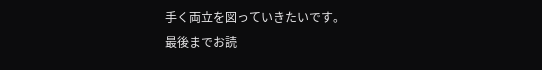手く両立を図っていきたいです。
最後までお読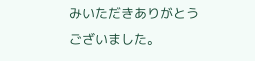みいただきありがとうございました。